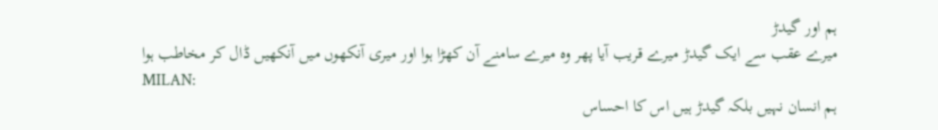ہم اور گیدڑ
میرے عقب سے ایک گیدڑ میرے قریب آیا پھر وہ میرے سامنے آن کھڑا ہوا اور میری آنکھوں میں آنکھیں ڈال کر مخاطب ہوا
MILAN:
ہم انسان نہیں بلکہ گیدڑ ہیں اس کا احساس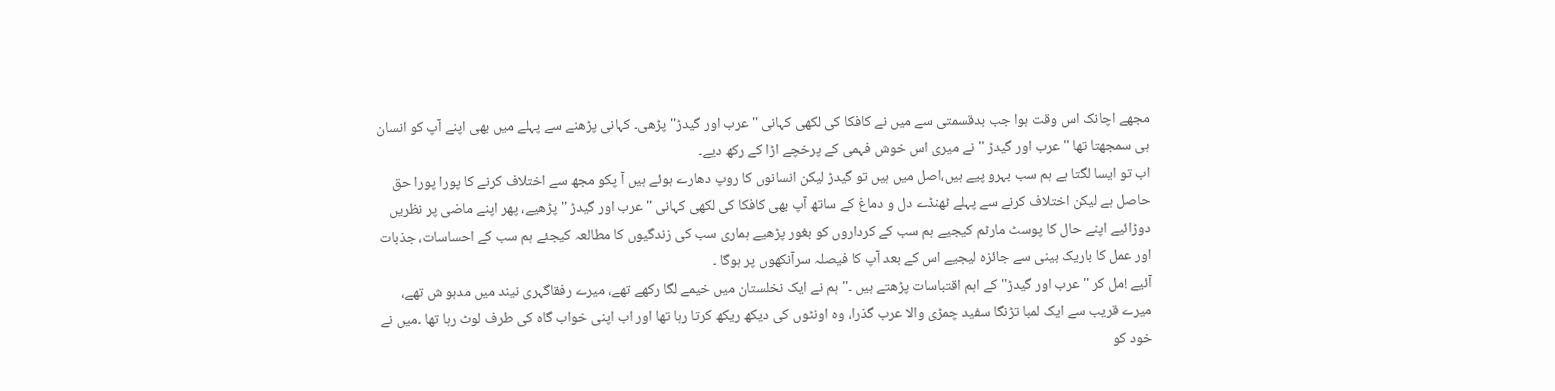مجھے اچانک اس وقت ہوا جب بدقسمتی سے میں نے کافکا کی لکھی کہانی ''عرب اور گیدڑ'' پڑھی۔ کہانی پڑھنے سے پہلے میں بھی اپنے آپ کو انسان ہی سمجھتا تھا ''عرب اور گیدڑ '' نے میری اس خوش فہمی کے پرخچے اڑا کے رکھ دیے۔
اب تو ایسا لگتا ہے ہم سب بہرو پیے ہیں،اصل میں ہیں تو گیدڑ لیکن انسانوں کا روپ دھارے ہوئے ہیں آ پکو مجھ سے اختلاف کرنے کا پورا پورا حق حاصل ہے لیکن اختلاف کرنے سے پہلے ٹھنڈے دل و دماغ کے ساتھ آپ بھی کافکا کی لکھی کہانی ''عرب اور گیدڑ '' پڑھیے، پھر اپنے ماضی پر نظریں دوڑائیے اپنے حال کا پوسٹ مارٹم کیجیے ہم سب کے کرداروں کو بغور پڑھیے ہماری سب کی زندگیوں کا مطالعہ کیجئے ہم سب کے احساسات، جذبات اور عمل کا باریک بینی سے جائزہ لیجیے اس کے بعد آپ کا فیصلہ سرآنکھوں پر ہوگا ۔
آئیے !مل کر '' عرب اور گیدڑ'' کے اہم اقتباسات پڑھتے ہیں ۔'' ہم نے ایک نخلستان میں خیمے لگا رکھے تھے، میرے رفقاگہری نیند میں مدہو ش تھے، میرے قریب سے ایک لمبا تڑنگا سفید چمڑی والا عرب گذرا، وہ اونٹوں کی دیکھ ریکھ کرتا رہا تھا اور اب اپنی خواب گاہ کی طرف لوٹ رہا تھا ۔میں نے خود کو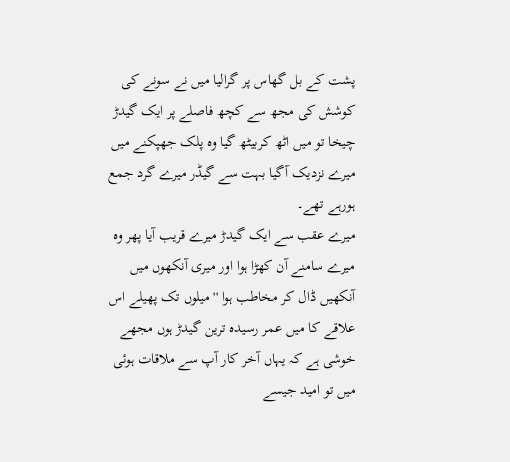پشت کے بل گھاس پر گرالیا میں نے سونے کی کوشش کی مجھ سے کچھ فاصلے پر ایک گیدڑ چیخا تو میں اٹھ کربیٹھ گیا وہ پلک جھپکنے میں میرے نزدیک آگیا بہت سے گیڈر میرے گرد جمع ہورہے تھے۔
میرے عقب سے ایک گیدڑ میرے قریب آیا پھر وہ میرے سامنے آن کھڑا ہوا اور میری آنکھوں میں آنکھیں ڈال کر مخاطب ہوا '' میلوں تک پھیلے اس علاقے کا میں عمر رسیدہ ترین گیدڑ ہوں مجھے خوشی ہے کہ یہاں آخر کار آپ سے ملاقات ہوئی میں تو امید جیسے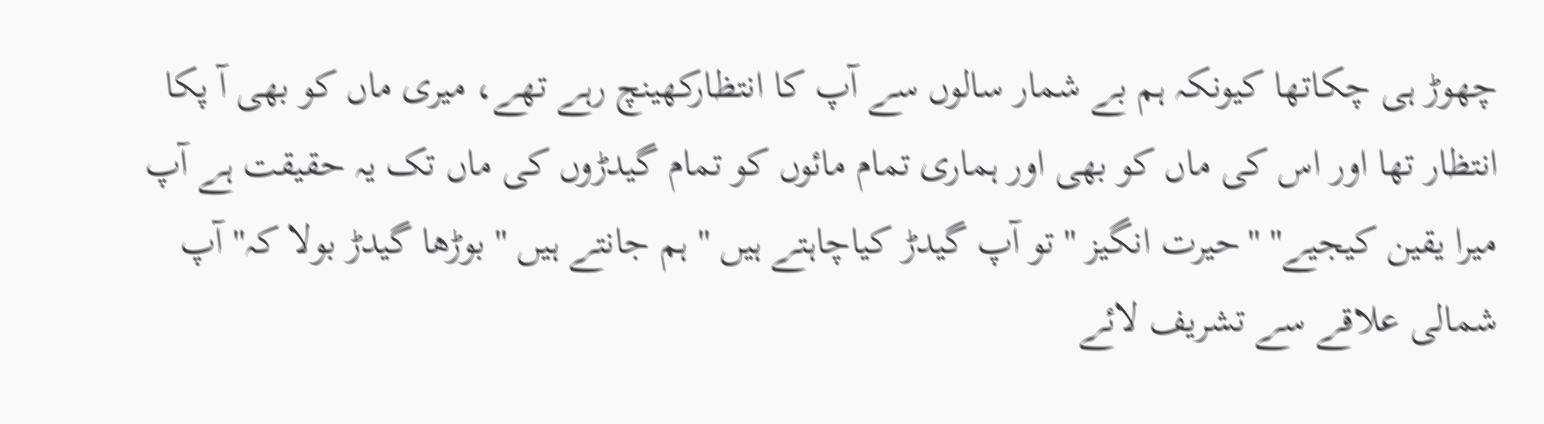چھوڑ ہی چکاتھا کیونکہ ہم بے شمار سالوں سے آپ کا انتظارکھینچ رہے تھے، میری ماں کو بھی آ پکا انتظار تھا اور اس کی ماں کو بھی اور ہماری تمام مائوں کو تمام گیدڑوں کی ماں تک یہ حقیقت ہے آپ میرا یقین کیجیے'' ''حیرت انگیز '' تو آپ گیدڑ کیاچاہتے ہیں '' ہم جانتے ہیں '' بوڑھا گیدڑ بولا کہ'' آپ شمالی علاقے سے تشریف لائے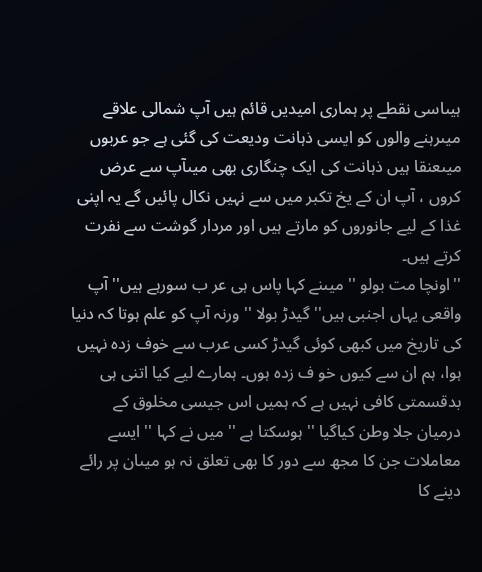ہیںاسی نقطے پر ہماری امیدیں قائم ہیں آپ شمالی علاقے میںرہنے والوں کو ایسی ذہانت ودیعت کی گئی ہے جو عربوں میںعنقا ہیں ذہانت کی ایک چنگاری بھی میںآپ سے عرض کروں ، آپ ان کے یخ تکبر میں سے نہیں نکال پائیں گے یہ اپنی غذا کے لیے جانوروں کو مارتے ہیں اور مردار گوشت سے نفرت کرتے ہیں۔
''اونچا مت بولو '' میںنے کہا پاس ہی عر ب سورہے ہیں'' آپ واقعی یہاں اجنبی ہیں'' گیدڑ بولا '' ورنہ آپ کو علم ہوتا کہ دنیا کی تاریخ میں کبھی کوئی گیدڑ کسی عرب سے خوف زدہ نہیں ہوا، ہم ان سے کیوں خو ف زدہ ہوں۔ ہمارے لیے کیا اتنی ہی بدقسمتی کافی نہیں ہے کہ ہمیں اس جیسی مخلوق کے درمیان جلا وطن کیاگیا '' ہوسکتا ہے '' میں نے کہا '' ایسے معاملات جن کا مجھ سے دور کا بھی تعلق نہ ہو میںان پر رائے دینے کا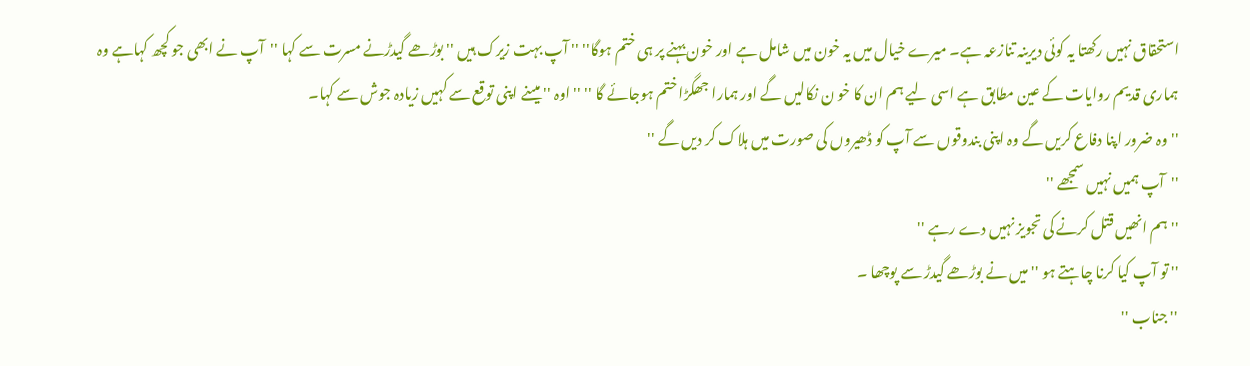استحقاق نہیں رکھتا یہ کوئی دیرینہ تنازعہ ہے۔ میرے خیال میں یہ خون میں شامل ہے اور خون بہنے پر ہی ختم ہوگا'' '' آپ بہت زیرک ہیں '' بوڑھے گیدڑنے مسرت سے کہا ''آپ نے ابھی جو کچھ کہاہے وہ ہماری قدیم روایات کے عین مطابق ہے اسی لیے ہم ان کا خو ن نکالیں گے اور ہمارا جھگڑا ختم ہوجائے گا '' '' اوہ '' میںنے اپنی توقع سے کہیں زیادہ جوش سے کہا۔
''وہ ضرور اپنا دفاع کریں گے وہ اپنی بندوقوں سے آپ کو ڈھیروں کی صورت میں ہلاک کر دیں گے ''
''آپ ہمیں نہیں سمجھے ''
'' ہم انھیں قتل کرنے کی تجویز نہیں دے رہے ''
'' تو آپ کیا کرنا چاہتے ہو '' میں نے بوڑھے گیدڑ سے پوچھا ۔
'' جناب ''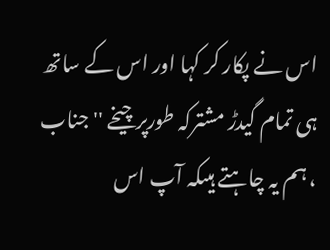اس نے پکار کر کہا اور اس کے ساتھ ہی تمام گیدڑ مشترکہ طورپر چیخے '' جناب ، ہم یہ چاہتے ہیںکہ آپ اس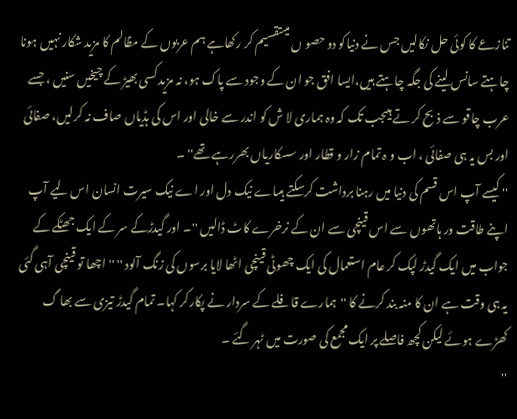تنازعے کا کوئی حل نکالیں جس نے دنیاکو دو حصو ں میںتقسیم کر رکھاہے ہم عربوں کے مظالم کا مزید شکار نہیں ہونا چاہتے سانس لینے کی جگہ چاہتے ہیں،ایسا افق جو ان کے وجود سے پاک ہو، نہ مزید کسی بھیڑ کے چیخیں سنیں ، جسے عرب چاقو سے ذبح کر تے ہیںجب تک کہ وہ ہماری لا ش کو اندر سے خالی اور اس کی ہڈیاں صاف نہ کرلیں، صفائی اور بس یہ ہی صفائی ، اب و ہ تمام زار و قطار اور سسکاریاں بھررہے تھے'' ۔
'' کیسے آپ اس قسم کی دنیا میں رہنا برداشت کرسکتے ہیںاے نیک دل اور اے نیک سیرت انسان اس لیے آپ اپنے طاقت ور ہاتھوں سے اس قینچی سے ان کے نرخرے کاٹ ڈالیں ''۔ اور گیدڑکے سر کے ایک جھٹکے کے جواب میں ایک گیدڑ لپک کر عام استعمال کی ایک چھوٹی قینچی اٹھا لایا برسوں کی زنگ آلود '' '' اچھا تو قینچی آہی گئی یہ ہی وقت ہے ان کا منہ بند کرنے کا ''ہمارے قافلے کے سردار نے پکارکر کہا۔ تمام گیدڑ تیزی سے بھا گ کھڑے ہوئے لیکن کچھ فاصلے پر ایک مجمع کی صورت میں ٹہر گئے ۔
''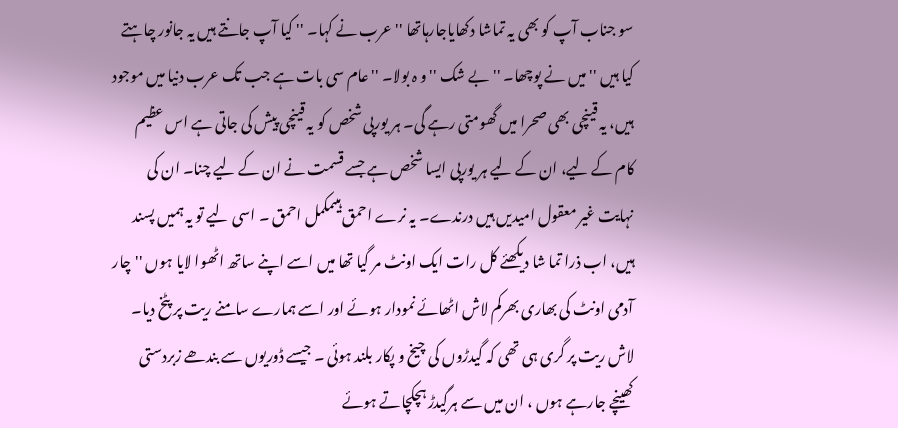سو جناب آپ کو بھی یہ تماشا دکھایاجارہاتھا '' عرب نے کہا۔ '' کیا آپ جانتے ہیں یہ جانور چاہتے کیا ہیں '' میں نے پوچھا۔ ''بے شک '' و ہ بولا۔ '' عام سی بات ہے جب تک عرب دنیا میں موجود ہیں، یہ قینچی بھی صحرا میں گھومتی رہے گی۔ ہر یورپی شخص کو یہ قینچی پیش کی جاتی ہے اس عظیم کام کے لیے، ان کے لیے ہر یورپی ایسا شخص ہے جسے قسمت نے ان کے لیے چنا۔ ان کی نہایت غیر معقول امیدیں ہیں درندے۔ یہ نرے احمق ہیںمکمل احمق ۔ اسی لیے تو یہ ہمیں پسند ہیں، اب ذرا تما شا دیکھئے کل رات ایک اونٹ مر گیا تھا میں اسے اپنے ساتھ اٹھوا لایا ہوں ''چار آدمی اونٹ کی بھاری بھرکم لاش اٹھائے نمودار ہوئے اور اسے ہمارے سامنے ریت پر پٹخ دیا۔ لاش ریت پر گری ہی تھی کہ گیدڑوں کی چیخ و پکار بلند ہوئی ۔ جیسے ڈوریوں سے بندھے زبردستی کھینچے جارہے ہوں ، ان میں سے ہرگیدڑ ہچکچاتے ہوئے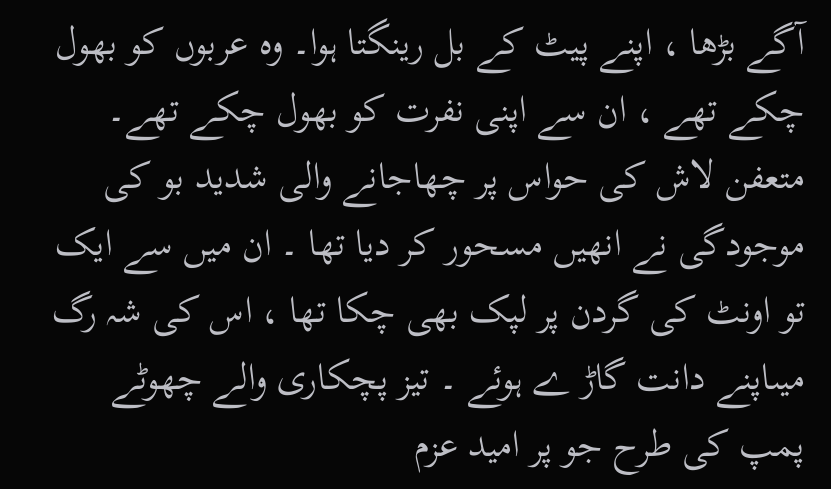آگے بڑھا ، اپنے پیٹ کے بل رینگتا ہوا۔ وہ عربوں کو بھول چکے تھے ، ان سے اپنی نفرت کو بھول چکے تھے۔
متعفن لاش کی حواس پر چھاجانے والی شدید بو کی موجودگی نے انھیں مسحور کر دیا تھا ۔ ان میں سے ایک تو اونٹ کی گردن پر لپک بھی چکا تھا ، اس کی شہ رگ میںاپنے دانت گاڑ ے ہوئے ۔ تیز پچکاری والے چھوٹے پمپ کی طرح جو پر امید عزم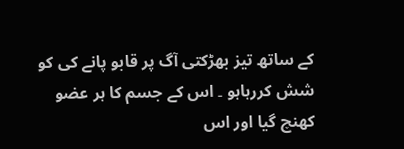کے ساتھ تیز بھڑکتی آگ پر قابو پانے کی کو شش کررہاہو ۔ اس کے جسم کا ہر عضو کھنچ گیا اور اس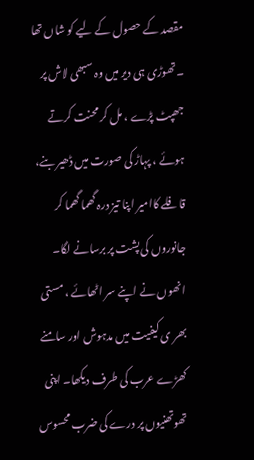مقصد کے حصول کے لیے کو شاں تھا ۔تھوڑی ہی دیر میں وہ سبھی لاش پر جھپٹ پڑے ، مل کر محنت کرتے ہوئے ، پہاڑ کی صورت میں ڈھیر بنے، قافلے کاامیر اپنا تیز درہ گھما گھما کر جانوروں کی پشت پر برسانے لگا۔ انھوں نے اپنے سر اٹھائے ، مستی بھر ی کیفیت میں مدہوش اور سامنے کھڑے عرب کی طرف دیکھا۔ اپنی تھوتھنیوں پر درے کی ضرب محسوس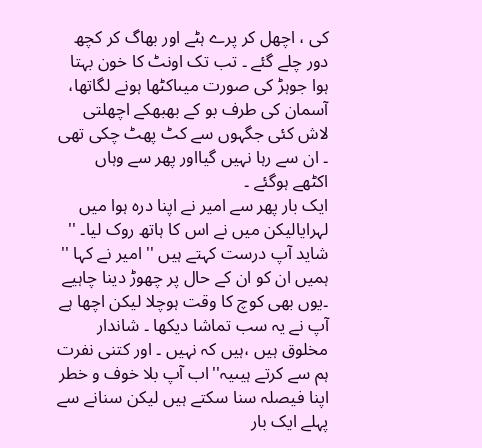کی ، اچھل کر پرے ہٹے اور بھاگ کر کچھ دور چلے گئے ۔ تب تک اونٹ کا خون بہتا ہوا جوہڑ کی صورت میںاکٹھا ہونے لگاتھا، آسمان کی طرف بو کے بھبھکے اچھلتی لاش کئی جگہوں سے کٹ پھٹ چکی تھی ۔ ان سے رہا نہیں گیااور پھر سے وہاں اکٹھے ہوگئے ۔
ایک بار پھر سے امیر نے اپنا درہ ہوا میں لہرایالیکن میں نے اس کا ہاتھ روک لیا۔ '' شاید آپ درست کہتے ہیں '' امیر نے کہا '' ہمیں ان کو ان کے حال پر چھوڑ دینا چاہیے ۔یوں بھی کوچ کا وقت ہوچلا لیکن اچھا ہے آپ نے یہ سب تماشا دیکھا ۔ شاندار مخلوق ہیں ،ہیں کہ نہیں ۔ اور کتنی نفرت ہم سے کرتے ہیںیہ''اب آپ بلا خوف و خطر اپنا فیصلہ سنا سکتے ہیں لیکن سنانے سے پہلے ایک بار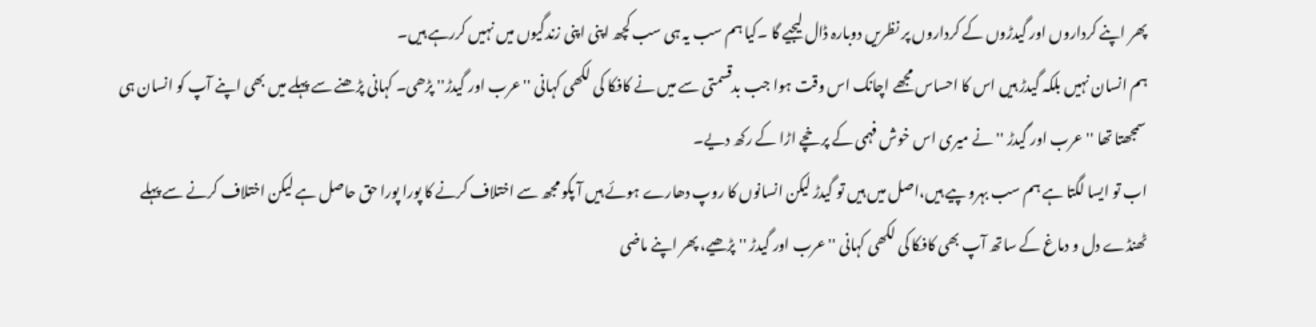پھر اپنے کرداروں اور گیدڑوں کے کرداروں پر نظریں دوبارہ ڈال لیجیے گا ۔کیا ہم سب یہ ہی سب کچھ اپنی اپنی زندگیوں میں نہیں کررہے ہیں۔
ہم انسان نہیں بلکہ گیدڑ ہیں اس کا احساس مجھے اچانک اس وقت ہوا جب بدقسمتی سے میں نے کافکا کی لکھی کہانی ''عرب اور گیدڑ'' پڑھی۔ کہانی پڑھنے سے پہلے میں بھی اپنے آپ کو انسان ہی سمجھتا تھا ''عرب اور گیدڑ '' نے میری اس خوش فہمی کے پرخچے اڑا کے رکھ دیے۔
اب تو ایسا لگتا ہے ہم سب بہرو پیے ہیں،اصل میں ہیں تو گیدڑ لیکن انسانوں کا روپ دھارے ہوئے ہیں آ پکو مجھ سے اختلاف کرنے کا پورا پورا حق حاصل ہے لیکن اختلاف کرنے سے پہلے ٹھنڈے دل و دماغ کے ساتھ آپ بھی کافکا کی لکھی کہانی ''عرب اور گیدڑ '' پڑھیے، پھر اپنے ماضی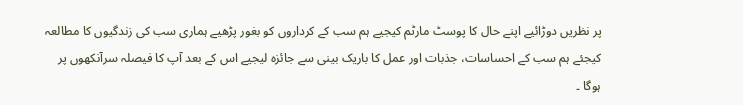پر نظریں دوڑائیے اپنے حال کا پوسٹ مارٹم کیجیے ہم سب کے کرداروں کو بغور پڑھیے ہماری سب کی زندگیوں کا مطالعہ کیجئے ہم سب کے احساسات، جذبات اور عمل کا باریک بینی سے جائزہ لیجیے اس کے بعد آپ کا فیصلہ سرآنکھوں پر ہوگا ۔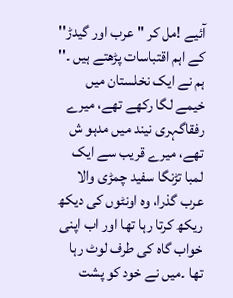آئیے !مل کر '' عرب اور گیدڑ'' کے اہم اقتباسات پڑھتے ہیں ۔'' ہم نے ایک نخلستان میں خیمے لگا رکھے تھے، میرے رفقاگہری نیند میں مدہو ش تھے، میرے قریب سے ایک لمبا تڑنگا سفید چمڑی والا عرب گذرا، وہ اونٹوں کی دیکھ ریکھ کرتا رہا تھا اور اب اپنی خواب گاہ کی طرف لوٹ رہا تھا ۔میں نے خود کو پشت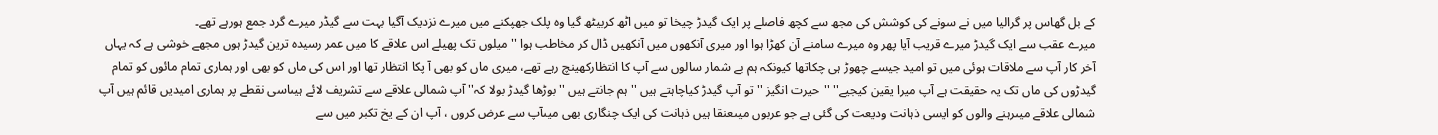کے بل گھاس پر گرالیا میں نے سونے کی کوشش کی مجھ سے کچھ فاصلے پر ایک گیدڑ چیخا تو میں اٹھ کربیٹھ گیا وہ پلک جھپکنے میں میرے نزدیک آگیا بہت سے گیڈر میرے گرد جمع ہورہے تھے۔
میرے عقب سے ایک گیدڑ میرے قریب آیا پھر وہ میرے سامنے آن کھڑا ہوا اور میری آنکھوں میں آنکھیں ڈال کر مخاطب ہوا '' میلوں تک پھیلے اس علاقے کا میں عمر رسیدہ ترین گیدڑ ہوں مجھے خوشی ہے کہ یہاں آخر کار آپ سے ملاقات ہوئی میں تو امید جیسے چھوڑ ہی چکاتھا کیونکہ ہم بے شمار سالوں سے آپ کا انتظارکھینچ رہے تھے، میری ماں کو بھی آ پکا انتظار تھا اور اس کی ماں کو بھی اور ہماری تمام مائوں کو تمام گیدڑوں کی ماں تک یہ حقیقت ہے آپ میرا یقین کیجیے'' ''حیرت انگیز '' تو آپ گیدڑ کیاچاہتے ہیں '' ہم جانتے ہیں '' بوڑھا گیدڑ بولا کہ'' آپ شمالی علاقے سے تشریف لائے ہیںاسی نقطے پر ہماری امیدیں قائم ہیں آپ شمالی علاقے میںرہنے والوں کو ایسی ذہانت ودیعت کی گئی ہے جو عربوں میںعنقا ہیں ذہانت کی ایک چنگاری بھی میںآپ سے عرض کروں ، آپ ان کے یخ تکبر میں سے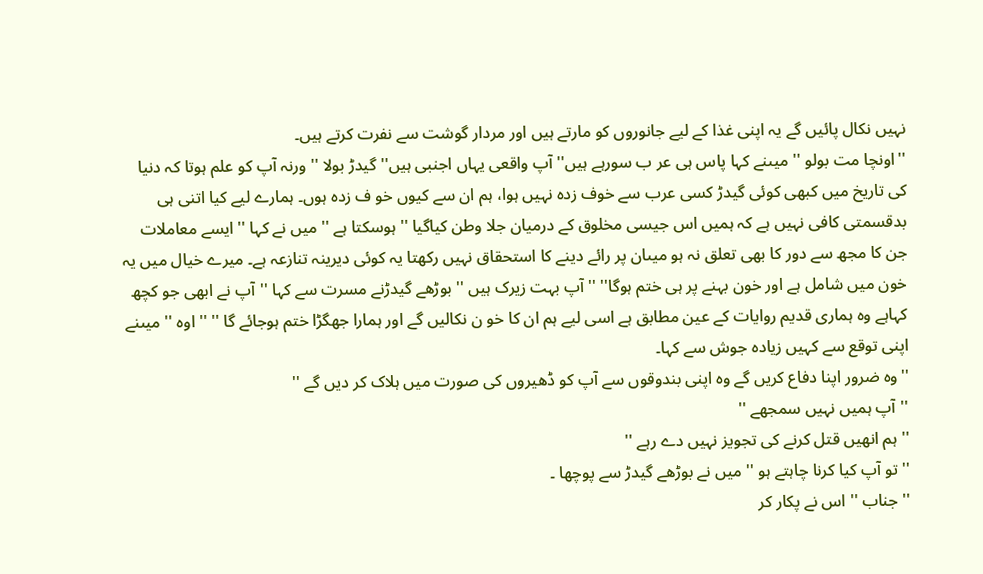نہیں نکال پائیں گے یہ اپنی غذا کے لیے جانوروں کو مارتے ہیں اور مردار گوشت سے نفرت کرتے ہیں۔
''اونچا مت بولو '' میںنے کہا پاس ہی عر ب سورہے ہیں'' آپ واقعی یہاں اجنبی ہیں'' گیدڑ بولا '' ورنہ آپ کو علم ہوتا کہ دنیا کی تاریخ میں کبھی کوئی گیدڑ کسی عرب سے خوف زدہ نہیں ہوا، ہم ان سے کیوں خو ف زدہ ہوں۔ ہمارے لیے کیا اتنی ہی بدقسمتی کافی نہیں ہے کہ ہمیں اس جیسی مخلوق کے درمیان جلا وطن کیاگیا '' ہوسکتا ہے '' میں نے کہا '' ایسے معاملات جن کا مجھ سے دور کا بھی تعلق نہ ہو میںان پر رائے دینے کا استحقاق نہیں رکھتا یہ کوئی دیرینہ تنازعہ ہے۔ میرے خیال میں یہ خون میں شامل ہے اور خون بہنے پر ہی ختم ہوگا'' '' آپ بہت زیرک ہیں '' بوڑھے گیدڑنے مسرت سے کہا ''آپ نے ابھی جو کچھ کہاہے وہ ہماری قدیم روایات کے عین مطابق ہے اسی لیے ہم ان کا خو ن نکالیں گے اور ہمارا جھگڑا ختم ہوجائے گا '' '' اوہ '' میںنے اپنی توقع سے کہیں زیادہ جوش سے کہا۔
''وہ ضرور اپنا دفاع کریں گے وہ اپنی بندوقوں سے آپ کو ڈھیروں کی صورت میں ہلاک کر دیں گے ''
''آپ ہمیں نہیں سمجھے ''
'' ہم انھیں قتل کرنے کی تجویز نہیں دے رہے ''
'' تو آپ کیا کرنا چاہتے ہو '' میں نے بوڑھے گیدڑ سے پوچھا ۔
'' جناب '' اس نے پکار کر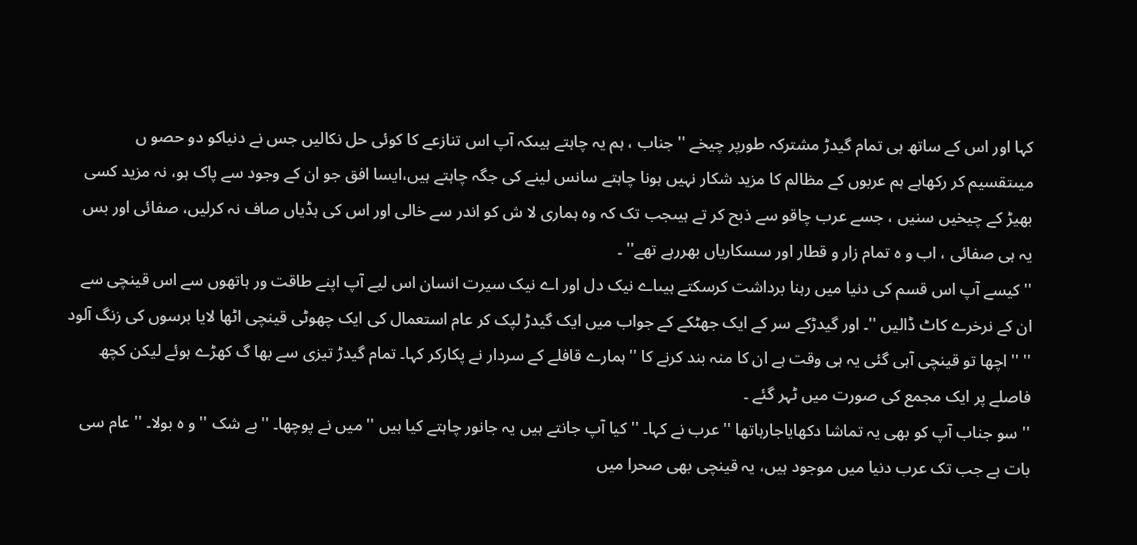کہا اور اس کے ساتھ ہی تمام گیدڑ مشترکہ طورپر چیخے '' جناب ، ہم یہ چاہتے ہیںکہ آپ اس تنازعے کا کوئی حل نکالیں جس نے دنیاکو دو حصو ں میںتقسیم کر رکھاہے ہم عربوں کے مظالم کا مزید شکار نہیں ہونا چاہتے سانس لینے کی جگہ چاہتے ہیں،ایسا افق جو ان کے وجود سے پاک ہو، نہ مزید کسی بھیڑ کے چیخیں سنیں ، جسے عرب چاقو سے ذبح کر تے ہیںجب تک کہ وہ ہماری لا ش کو اندر سے خالی اور اس کی ہڈیاں صاف نہ کرلیں، صفائی اور بس یہ ہی صفائی ، اب و ہ تمام زار و قطار اور سسکاریاں بھررہے تھے'' ۔
'' کیسے آپ اس قسم کی دنیا میں رہنا برداشت کرسکتے ہیںاے نیک دل اور اے نیک سیرت انسان اس لیے آپ اپنے طاقت ور ہاتھوں سے اس قینچی سے ان کے نرخرے کاٹ ڈالیں ''۔ اور گیدڑکے سر کے ایک جھٹکے کے جواب میں ایک گیدڑ لپک کر عام استعمال کی ایک چھوٹی قینچی اٹھا لایا برسوں کی زنگ آلود '' '' اچھا تو قینچی آہی گئی یہ ہی وقت ہے ان کا منہ بند کرنے کا ''ہمارے قافلے کے سردار نے پکارکر کہا۔ تمام گیدڑ تیزی سے بھا گ کھڑے ہوئے لیکن کچھ فاصلے پر ایک مجمع کی صورت میں ٹہر گئے ۔
'' سو جناب آپ کو بھی یہ تماشا دکھایاجارہاتھا '' عرب نے کہا۔ '' کیا آپ جانتے ہیں یہ جانور چاہتے کیا ہیں '' میں نے پوچھا۔ ''بے شک '' و ہ بولا۔ '' عام سی بات ہے جب تک عرب دنیا میں موجود ہیں، یہ قینچی بھی صحرا میں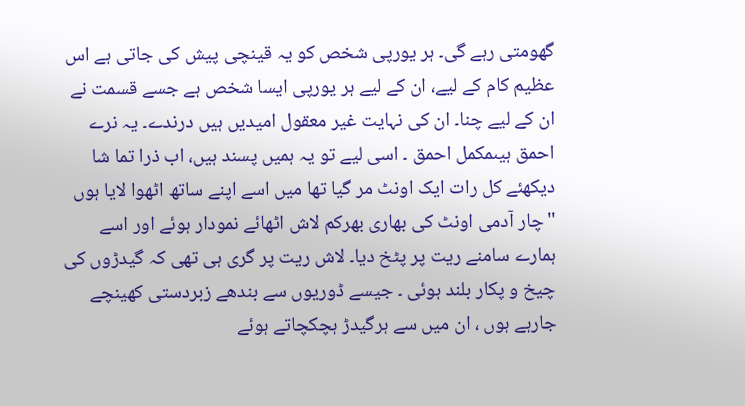گھومتی رہے گی۔ ہر یورپی شخص کو یہ قینچی پیش کی جاتی ہے اس عظیم کام کے لیے، ان کے لیے ہر یورپی ایسا شخص ہے جسے قسمت نے ان کے لیے چنا۔ ان کی نہایت غیر معقول امیدیں ہیں درندے۔ یہ نرے احمق ہیںمکمل احمق ۔ اسی لیے تو یہ ہمیں پسند ہیں، اب ذرا تما شا دیکھئے کل رات ایک اونٹ مر گیا تھا میں اسے اپنے ساتھ اٹھوا لایا ہوں ''چار آدمی اونٹ کی بھاری بھرکم لاش اٹھائے نمودار ہوئے اور اسے ہمارے سامنے ریت پر پٹخ دیا۔ لاش ریت پر گری ہی تھی کہ گیدڑوں کی چیخ و پکار بلند ہوئی ۔ جیسے ڈوریوں سے بندھے زبردستی کھینچے جارہے ہوں ، ان میں سے ہرگیدڑ ہچکچاتے ہوئے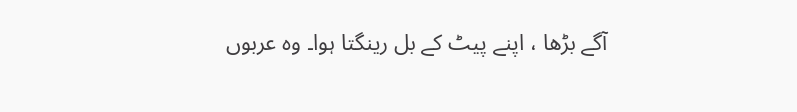آگے بڑھا ، اپنے پیٹ کے بل رینگتا ہوا۔ وہ عربوں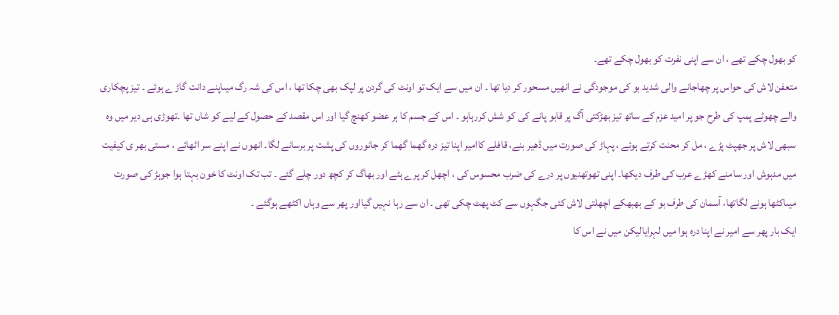کو بھول چکے تھے ، ان سے اپنی نفرت کو بھول چکے تھے۔
متعفن لاش کی حواس پر چھاجانے والی شدید بو کی موجودگی نے انھیں مسحور کر دیا تھا ۔ ان میں سے ایک تو اونٹ کی گردن پر لپک بھی چکا تھا ، اس کی شہ رگ میںاپنے دانت گاڑ ے ہوئے ۔ تیز پچکاری والے چھوٹے پمپ کی طرح جو پر امید عزم کے ساتھ تیز بھڑکتی آگ پر قابو پانے کی کو شش کررہاہو ۔ اس کے جسم کا ہر عضو کھنچ گیا اور اس مقصد کے حصول کے لیے کو شاں تھا ۔تھوڑی ہی دیر میں وہ سبھی لاش پر جھپٹ پڑے ، مل کر محنت کرتے ہوئے ، پہاڑ کی صورت میں ڈھیر بنے، قافلے کاامیر اپنا تیز درہ گھما گھما کر جانوروں کی پشت پر برسانے لگا۔ انھوں نے اپنے سر اٹھائے ، مستی بھر ی کیفیت میں مدہوش اور سامنے کھڑے عرب کی طرف دیکھا۔ اپنی تھوتھنیوں پر درے کی ضرب محسوس کی ، اچھل کر پرے ہٹے اور بھاگ کر کچھ دور چلے گئے ۔ تب تک اونٹ کا خون بہتا ہوا جوہڑ کی صورت میںاکٹھا ہونے لگاتھا، آسمان کی طرف بو کے بھبھکے اچھلتی لاش کئی جگہوں سے کٹ پھٹ چکی تھی ۔ ان سے رہا نہیں گیااور پھر سے وہاں اکٹھے ہوگئے ۔
ایک بار پھر سے امیر نے اپنا درہ ہوا میں لہرایالیکن میں نے اس کا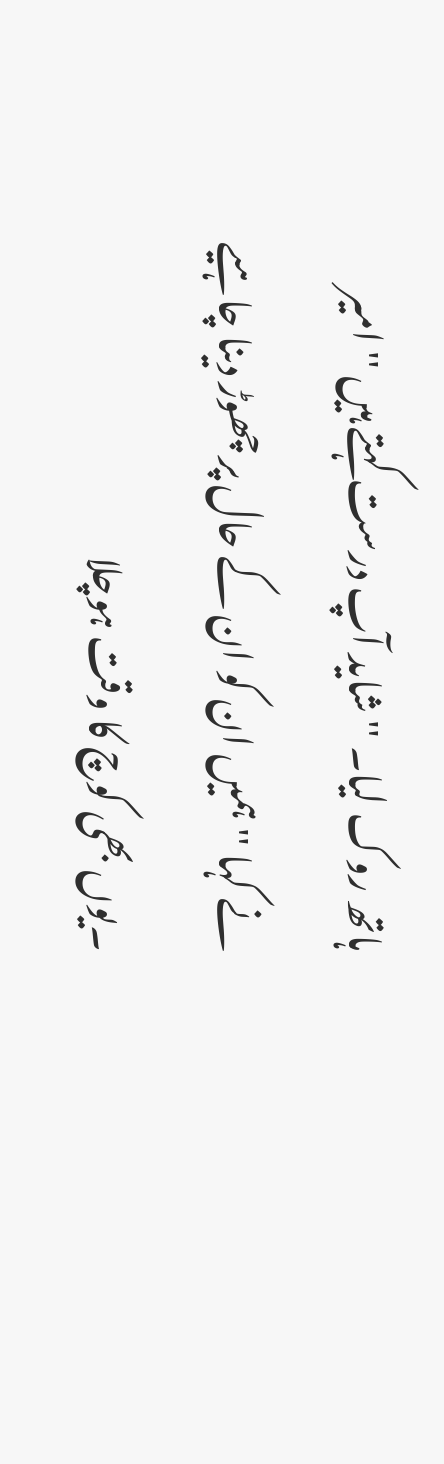ہاتھ روک لیا۔ '' شاید آپ درست کہتے ہیں '' امیر نے کہا '' ہمیں ان کو ان کے حال پر چھوڑ دینا چاہیے ۔یوں بھی کوچ کا وقت ہوچلا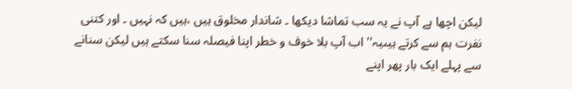لیکن اچھا ہے آپ نے یہ سب تماشا دیکھا ۔ شاندار مخلوق ہیں ،ہیں کہ نہیں ۔ اور کتنی نفرت ہم سے کرتے ہیںیہ''اب آپ بلا خوف و خطر اپنا فیصلہ سنا سکتے ہیں لیکن سنانے سے پہلے ایک بار پھر اپنے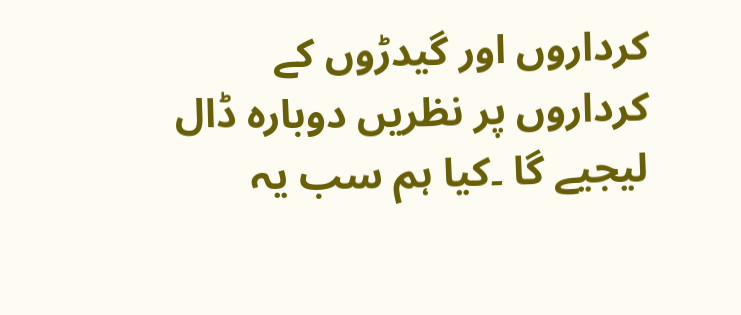کرداروں اور گیدڑوں کے کرداروں پر نظریں دوبارہ ڈال لیجیے گا ۔کیا ہم سب یہ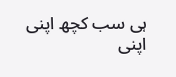ہی سب کچھ اپنی اپنی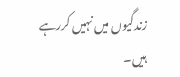زندگیوں میں نہیں کررہے ہیں۔